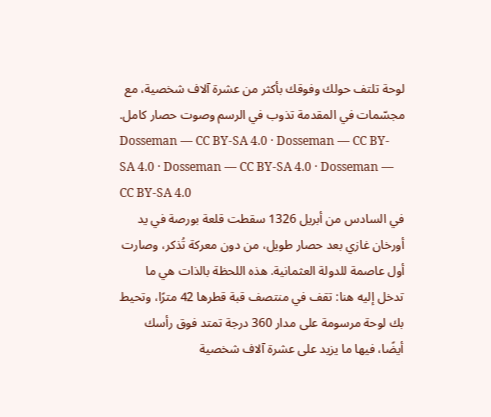لوحة تلتف حولك وفوقك بأكثر من عشرة آلاف شخصية، مع مجسّمات في المقدمة تذوب في الرسم وصوت حصار كامل.
Dosseman — CC BY-SA 4.0 · Dosseman — CC BY-SA 4.0 · Dosseman — CC BY-SA 4.0 · Dosseman — CC BY-SA 4.0
في السادس من أبريل 1326 سقطت قلعة بورصة في يد أورخان غازي بعد حصار طويل، من دون معركة تُذكر، وصارت أول عاصمة للدولة العثمانية. هذه اللحظة بالذات هي ما تدخل إليه هنا: تقف في منتصف قبة قطرها 42 مترًا، وتحيط بك لوحة مرسومة على مدار 360 درجة تمتد فوق رأسك أيضًا، فيها ما يزيد على عشرة آلاف شخصية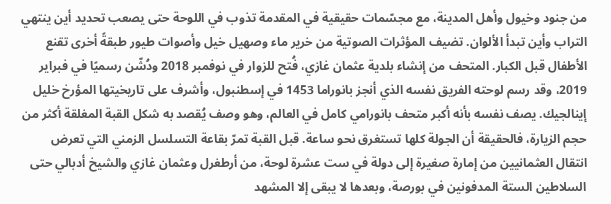من جنود وخيول وأهل المدينة، مع مجسّمات حقيقية في المقدمة تذوب في اللوحة حتى يصعب تحديد أين ينتهي التراب وأين تبدأ الألوان. تضيف المؤثرات الصوتية من خرير ماء وصهيل خيل وأصوات طيور طبقةً أخرى تقنع الأطفال قبل الكبار. المتحف من إنشاء بلدية عثمان غازي، فُتح للزوار في نوفمبر 2018 ودُشّن رسميًا في فبراير 2019، وقد رسم لوحته الفريق نفسه الذي أنجز بانوراما 1453 في إسطنبول، وأشرف على تاريخيتها المؤرخ خليل إينالجيك. يصف نفسه بأنه أكبر متحف بانورامي كامل في العالم، وهو وصف يُقصد به شكل القبة المغلقة أكثر من حجم الزيارة، فالحقيقة أن الجولة كلها تستغرق نحو ساعة. قبل القبة تمرّ بقاعة التسلسل الزمني التي تعرض انتقال العثمانيين من إمارة صغيرة إلى دولة في ست عشرة لوحة، من أرطغرل وعثمان غازي والشيخ أدبالي حتى السلاطين الستة المدفونين في بورصة، وبعدها لا يبقى إلا المشهد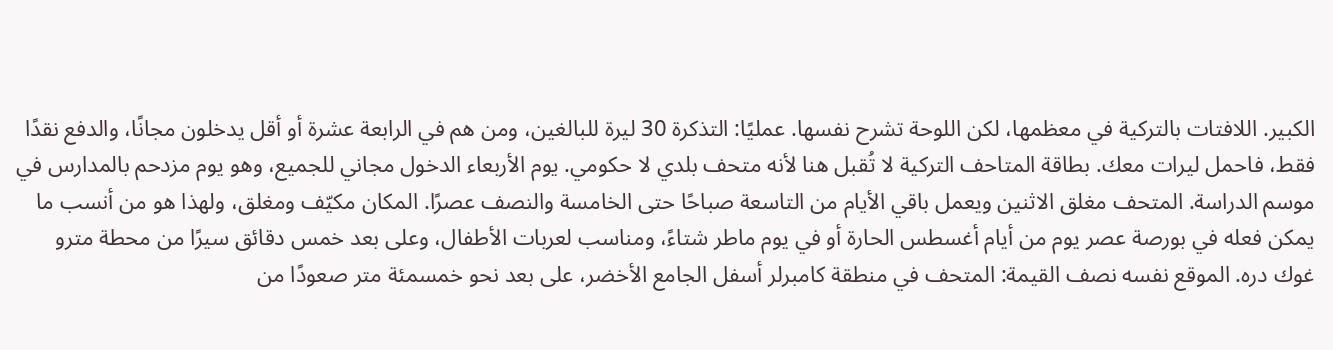الكبير. اللافتات بالتركية في معظمها، لكن اللوحة تشرح نفسها. عمليًا: التذكرة 30 ليرة للبالغين، ومن هم في الرابعة عشرة أو أقل يدخلون مجانًا، والدفع نقدًا فقط، فاحمل ليرات معك. بطاقة المتاحف التركية لا تُقبل هنا لأنه متحف بلدي لا حكومي. يوم الأربعاء الدخول مجاني للجميع، وهو يوم مزدحم بالمدارس في موسم الدراسة. المتحف مغلق الاثنين ويعمل باقي الأيام من التاسعة صباحًا حتى الخامسة والنصف عصرًا. المكان مكيّف ومغلق، ولهذا هو من أنسب ما يمكن فعله في بورصة عصر يوم من أيام أغسطس الحارة أو في يوم ماطر شتاءً، ومناسب لعربات الأطفال، وعلى بعد خمس دقائق سيرًا من محطة مترو غوك دره. الموقع نفسه نصف القيمة: المتحف في منطقة كامبرلر أسفل الجامع الأخضر، على بعد نحو خمسمئة متر صعودًا من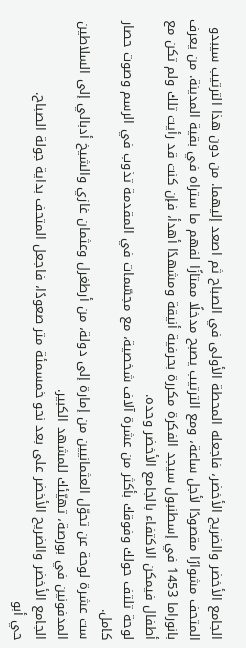الجامع الأخضر والضريح الأخضر، فاجعله المحطة الأولى في الصباح ثم اصعد إليهما. من دون هذا الترتيب سيبدو المتحف مشوارًا مقصودًا لأجل ساعة، ومع الترتيب يصبح مدخلًا ممتازًا لفهم ما ستراه في بقية المدينة. من يعرف بانوراما 1453 في إسطنبول سيجد الفكرة مكررة بحرفية أنيقة ومشهدًا أهدأ، فإن كنت قد رأيت تلك ولم تكن مع أطفال فيمكن الاكتفاء بالجامع الأخضر وحده.
لوحة تلتف حولك وفوقك بأكثر من عشرة آلاف شخصية، مع مجسّمات في المقدمة تذوب في الرسم وصوت حصار كامل.
ست عشرة لوحة عن تحوّل العثمانيين من إمارة إلى دولة، من أرطغرل وعثمان غازي والشيخ أدبالي إلى السلاطين المدفونين في بورصة، تهيّئك للمشهد الكبير.
الجامع الأخضر والضريح الأخضر على بعد نحو خمسمئة متر صعودًا، فاجعل المتحف بداية جولة الصباح.
حي أبو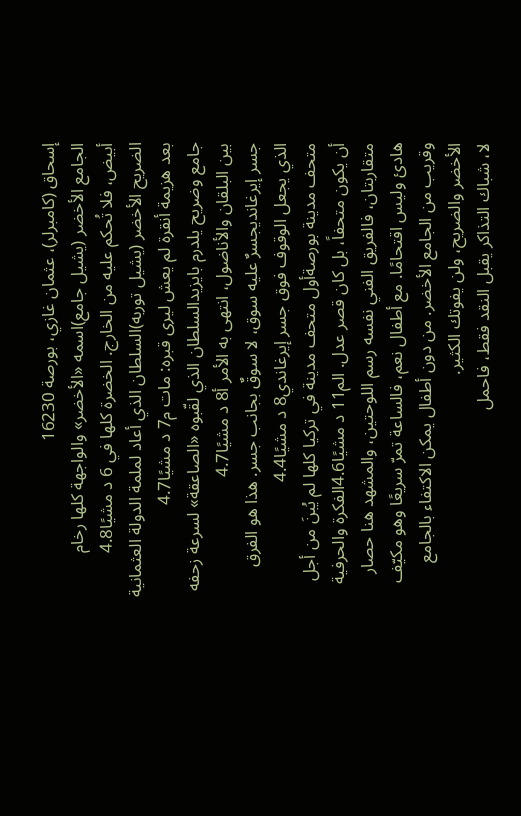إسحاق (كامبرلر)، عثمان غازي، بورصة 16230
الجامع الأخضر (يشيل جامع)اسمه «الأخضر» والواجهة كلها رخام أبيض، فلا تُحكم عليه من الخارج. الخضرة كلها في 6 د مشيًا4.8
الضريح الأخضر (يشيل توربه)السلطان الذي أعاد لملمة الدولة العثمانية بعد هزيمة أنقرة لم يعش ليرى قبره: مات م7 د مشيًا4.7
جامع وضريح يلدرم بايزيدالسلطان الذي لقّبوه «الصاعقة» لسرعة زحفه بين البلقان والأناضول، انتهى به الأمر أ8 د مشيًا4.7
جسر إيرغانديجسرٌ عليه سوق، لا سوقٌ بجانب جسر. هذا هو الفرق الذي يجعل الوقوف فوق جسر إيرغاندي8 د مشيًا4.4
متحف مدينة بورصةأول متحف مدينة في تركيا كلها لم يُبنَ من أجل أن يكون متحفاً، بل كان قصر عدل. الم11 د مشيًا4.6الفكرة والحرفية متقاربتان، فالفريق الفني نفسه رسم اللوحتين، والمشهد هنا حصار هادئ وليس اقتحامًا. مع أطفال نعم، فالساعة تمرّ سريعًا وهو مكيّف وقريب من الجامع الأخضر. من دون أطفال يمكن الاكتفاء بالجامع الأخضر والضريح، ولن يفوتك الكثير.
لا، شباك التذاكر يقبل النقد فقط، فاحمل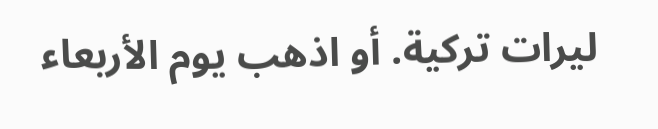ليرات تركية. أو اذهب يوم الأربعاء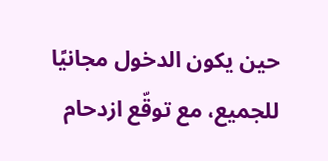حين يكون الدخول مجانيًا للجميع، مع توقّع ازدحام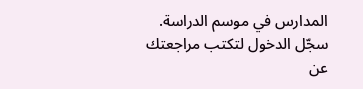المدارس في موسم الدراسة.
سجّل الدخول لتكتب مراجعتك عن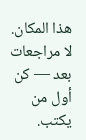هذا المكان.
لا مراجعات بعد — كن أول من يكتب.